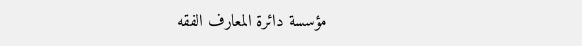مؤسسة دائرة المعارف الفقه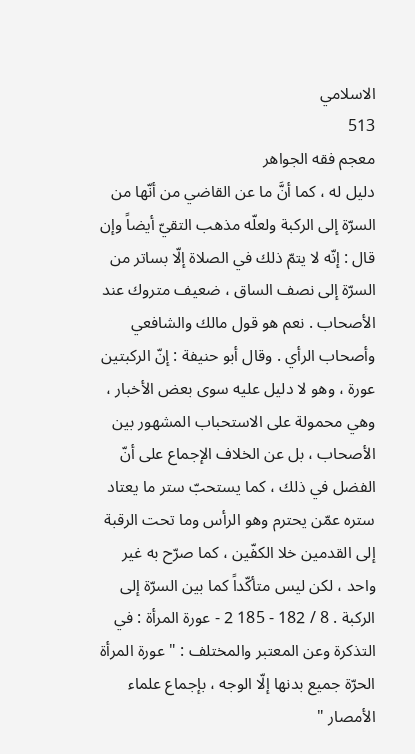الاسلامي
513
معجم فقه الجواهر
دليل له ، كما أنَّ ما عن القاضي من أنّها من السرّة إلى الركبة ولعلّه مذهب التقيّ أيضاً وإن قال : إنّه لا يتمّ ذلك في الصلاة إلّا بساتر من السرّة إلى نصف الساق ، ضعيف متروك عند الأصحاب . نعم هو قول مالك والشافعي وأصحاب الرأي . وقال أبو حنيفة : إنّ الركبتين عورة ، وهو لا دليل عليه سوى بعض الأخبار ، وهي محمولة على الاستحباب المشهور بين الأصحاب ، بل عن الخلاف الإجماع على أنّ الفضل في ذلك ، كما يستحبّ ستر ما يعتاد ستره عمّن يحترم وهو الرأس وما تحت الرقبة إلى القدمين خلا الكفّين ، كما صرّح به غير واحد ، لكن ليس متأكّداً كما بين السرّة إلى الركبة . 8 / 182 - 185 2 - عورة المرأة : في التذكرة وعن المعتبر والمختلف : " عورة المرأة الحرّة جميع بدنها إلّا الوجه ، بإجماع علماء الأمصار "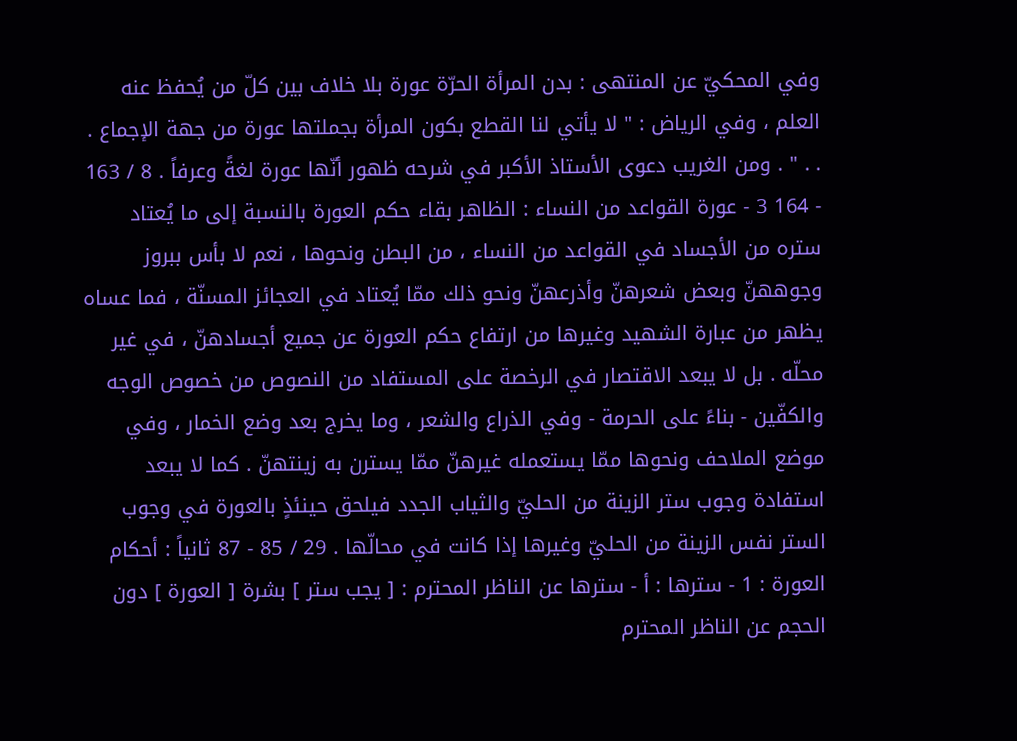وفي المحكيّ عن المنتهى : بدن المرأة الحرّة عورة بلا خلاف بين كلّ من يُحفظ عنه العلم ، وفي الرياض : " لا يأتي لنا القطع بكون المرأة بجملتها عورة من جهة الإجماع . . . " . ومن الغريب دعوى الأستاذ الأكبر في شرحه ظهور أنّها عورة لغةً وعرفاً . 8 / 163 - 164 3 - عورة القواعد من النساء : الظاهر بقاء حكم العورة بالنسبة إلى ما يُعتاد ستره من الأجساد في القواعد من النساء ، من البطن ونحوها ، نعم لا بأس ببروز وجوههنّ وبعض شعرهنّ وأذرعهنّ ونحو ذلك ممّا يُعتاد في العجائز المسنّة ، فما عساه يظهر من عبارة الشهيد وغيرها من ارتفاع حكم العورة عن جميع أجسادهنّ ، في غير محلّه . بل لا يبعد الاقتصار في الرخصة على المستفاد من النصوص من خصوص الوجه والكفّين - بناءً على الحرمة - وفي الذراع والشعر ، وما يخرج بعد وضع الخمار ، وفي موضع الملاحف ونحوها ممّا يستعمله غيرهنّ ممّا يسترن به زينتهنّ . كما لا يبعد استفادة وجوب ستر الزينة من الحليّ والثياب الجدد فيلحق حينئذٍ بالعورة في وجوب الستر نفس الزينة من الحليّ وغيرها إذا كانت في محالّها . 29 / 85 - 87 ثانياً : أحكام العورة : 1 - سترها : أ - سترها عن الناظر المحترم : [ يجب ستر ] بشرة [ العورة ] دون الحجم عن الناظر المحترم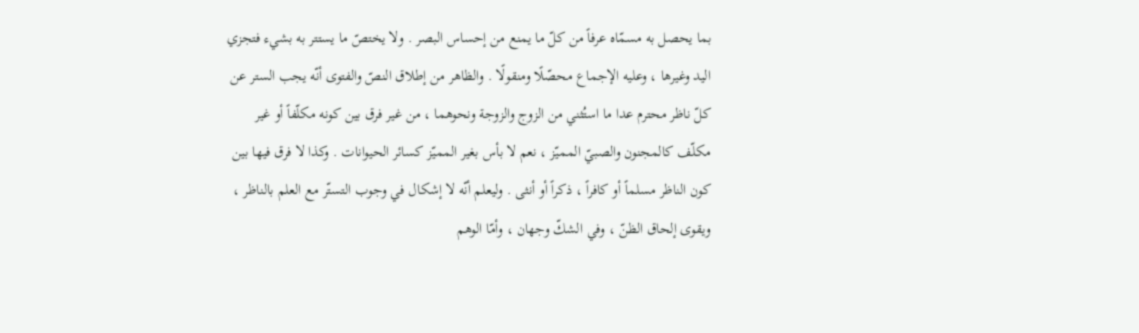بما يحصل به مسمّاه عرفاً من كلّ ما يمنع من إحساس البصر . ولا يختصّ ما يستتر به بشيء فتجزي اليد وغيرها ، وعليه الإجماع محصّلًا ومنقولًا . والظاهر من إطلاق النصّ والفتوى أنّه يجب الستر عن كلّ ناظر محترم عدا ما استُثني من الزوج والزوجة ونحوهما ، من غير فرق بين كونه مكلّفاً أو غير مكلّف كالمجنون والصبيّ المميّز ، نعم لا بأس بغير المميّز كسائر الحيوانات . وكذا لا فرق فيها بين كون الناظر مسلماً أو كافراً ، ذكراً أو أنثى . وليعلم أنّه لا إشكال في وجوب التستّر مع العلم بالناظر ، ويقوى إلحاق الظنّ ، وفي الشكّ وجهان ، وأمّا الوهم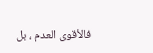فالأقوى العدم ، بل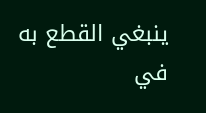ينبغي القطع به في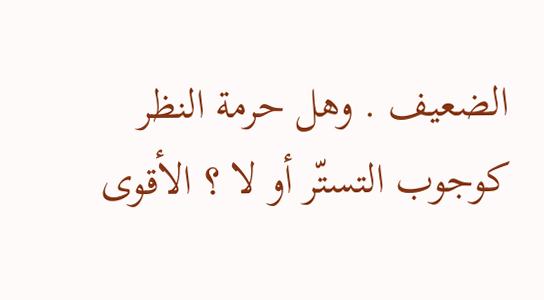الضعيف . وهل حرمة النظر كوجوب التستّر أو لا ؟ الأقوى